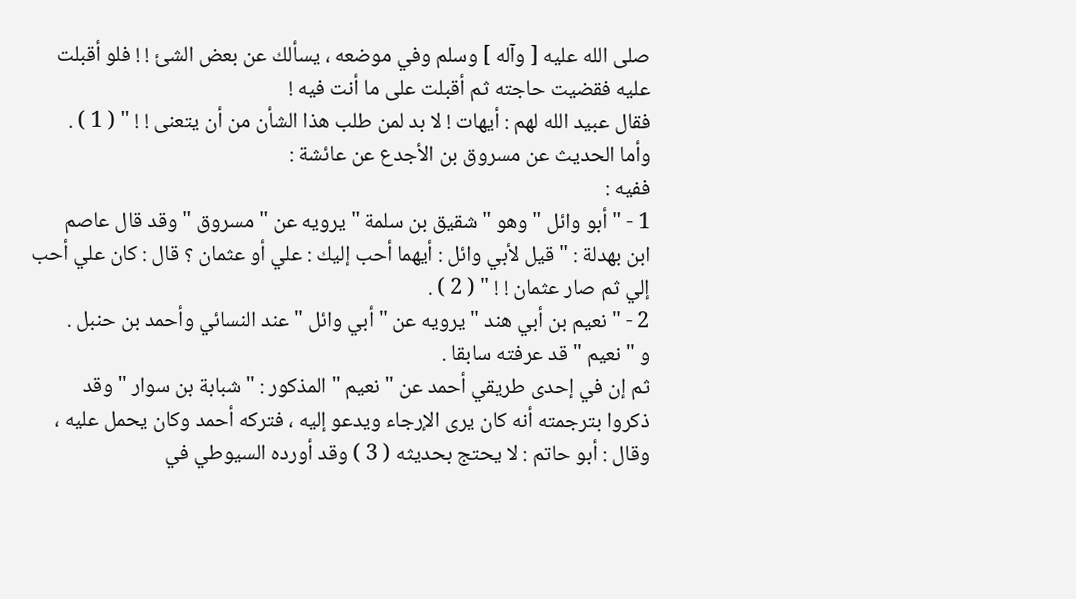صلى الله عليه [ وآله ] وسلم وفي موضعه ، يسألك عن بعض الشئ ! ! فلو أقبلت
عليه فقضيت حاجته ثم أقبلت على ما أنت فيه !
فقال عبيد الله لهم : أيهات ! لا بد لمن طلب هذا الشأن من أن يتعنى ! ! " ( 1 ) .
وأما الحديث عن مسروق بن الأجدع عن عائشة :
ففيه :
1 - " أبو وائل " وهو " شقيق بن سلمة " يرويه عن " مسروق " وقد قال عاصم
ابن بهدلة : " قيل لأبي وائل : أيهما أحب إليك : علي أو عثمان ؟ قال : كان علي أحب
إلي ثم صار عثمان ! ! " ( 2 ) .
2 - " نعيم بن أبي هند " يرويه عن " أبي وائل " عند النسائي وأحمد بن حنبل .
و " نعيم " قد عرفته سابقا .
ثم إن في إحدى طريقي أحمد عن " نعيم " المذكور : " شبابة بن سوار " وقد
ذكروا بترجمته أنه كان يرى الإرجاء ويدعو إليه ، فتركه أحمد وكان يحمل عليه ،
وقال : أبو حاتم : لا يحتج بحديثه ( 3 ) وقد أورده السيوطي في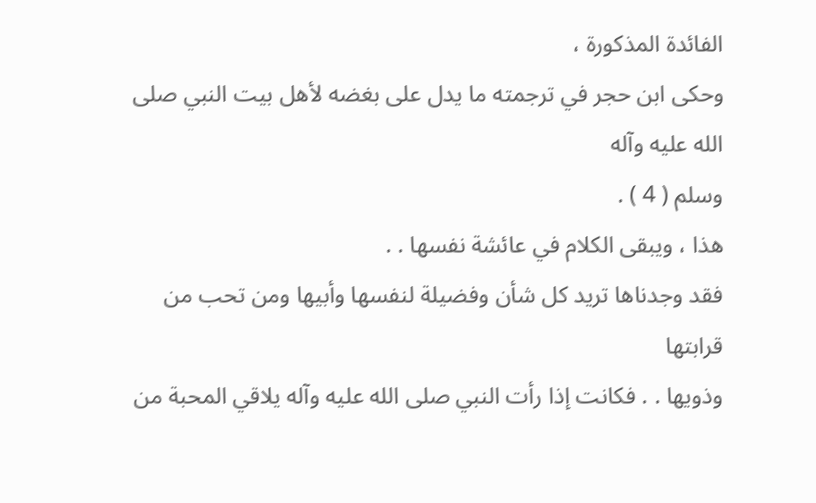الفائدة المذكورة ،
وحكى ابن حجر في ترجمته ما يدل على بغضه لأهل بيت النبي صلى الله عليه وآله
وسلم ( 4 ) .
هذا ، ويبقى الكلام في عائشة نفسها . .
فقد وجدناها تريد كل شأن وفضيلة لنفسها وأبيها ومن تحب من قرابتها
وذويها . . فكانت إذا رأت النبي صلى الله عليه وآله يلاقي المحبة من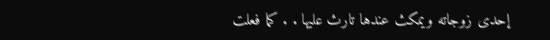إحدى زوجاته ويمكث عندها تارث عليها . . كما فعلت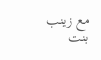مع زينب بنت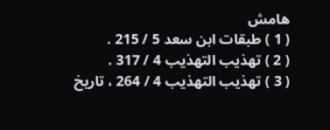هامش
( 1 ) طبقات ابن سعد 5 / 215 .
( 2 ) تهذيب التهذيب 4 / 317 .
( 3 ) تهذيب التهذيب 4 / 264 ، تاريخ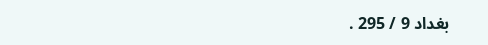بغداد 9 / 295 .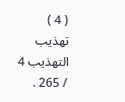( 4 ) تهذيب التهذيب 4 / 265 .